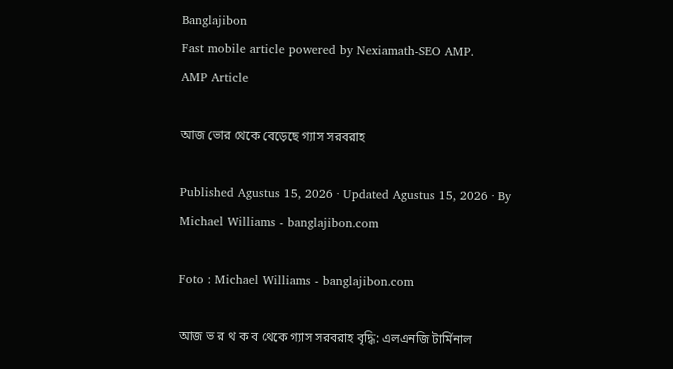Banglajibon
Fast mobile article powered by Nexiamath-SEO AMP.
AMP Article

আজ ভোর থেকে বেড়েছে গ্যাস সরবরাহ

Published Agustus 15, 2026 · Updated Agustus 15, 2026 · By Michael Williams - banglajibon.com

Foto : Michael Williams - banglajibon.com

আজ ভ র থ ক ব থেকে গ্যাস সরবরাহ বৃদ্ধি: এলএনজি টার্মিনাল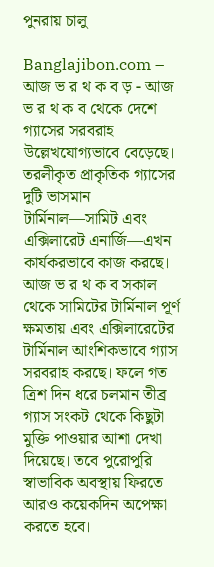পুনরায় চালু

Banglajibon.com – আজ ভ র থ ক ব ড় - আজ ভ র থ ক ব থেকে দেশে গ্যাসের সরবরাহ উল্লেখযোগ্যভাবে বেড়েছে। তরলীকৃত প্রাকৃতিক গ্যাসের দুটি ভাসমান টার্মিনাল—সামিট এবং এক্সিলারেট এনার্জি—এখন কার্যকরভাবে কাজ করছে। আজ ভ র থ ক ব সকাল থেকে সামিটের টার্মিনাল পূর্ণ ক্ষমতায় এবং এক্সিলারেটের টার্মিনাল আংশিকভাবে গ্যাস সরবরাহ করছে। ফলে গত ত্রিশ দিন ধরে চলমান তীব্র গ্যাস সংকট থেকে কিছুটা মুক্তি পাওয়ার আশা দেখা দিয়েছে। তবে পুরোপুরি স্বাভাবিক অবস্থায় ফিরতে আরও কয়েকদিন অপেক্ষা করতে হবে।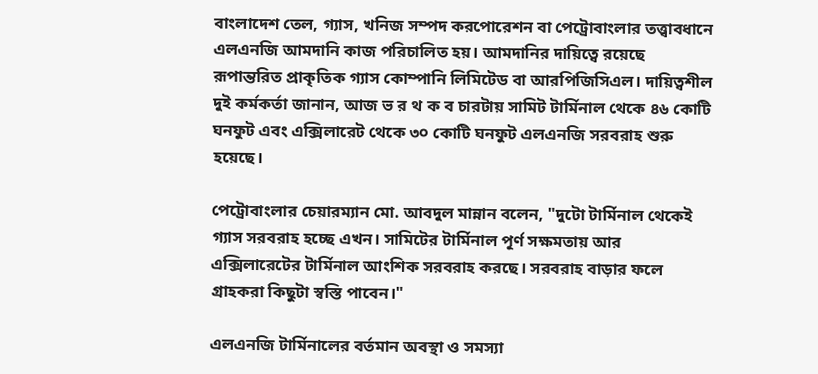বাংলাদেশ তেল, গ্যাস, খনিজ সম্পদ করপোরেশন বা পেট্রোবাংলার তত্ত্বাবধানে এলএনজি আমদানি কাজ পরিচালিত হয়। আমদানির দায়িত্বে রয়েছে রূপান্তরিত প্রাকৃতিক গ্যাস কোম্পানি লিমিটেড বা আরপিজিসিএল। দায়িত্বশীল দুই কর্মকর্তা জানান, আজ ভ র থ ক ব চারটায় সামিট টার্মিনাল থেকে ৪৬ কোটি ঘনফুট এবং এক্সিলারেট থেকে ৩০ কোটি ঘনফুট এলএনজি সরবরাহ শুরু হয়েছে।

পেট্রোবাংলার চেয়ারম্যান মো. আবদুল মান্নান বলেন, "দুটো টার্মিনাল থেকেই গ্যাস সরবরাহ হচ্ছে এখন। সামিটের টার্মিনাল পূর্ণ সক্ষমতায় আর এক্সিলারেটের টার্মিনাল আংশিক সরবরাহ করছে। সরবরাহ বাড়ার ফলে গ্রাহকরা কিছুটা স্বস্তি পাবেন।"

এলএনজি টার্মিনালের বর্তমান অবস্থা ও সমস্যা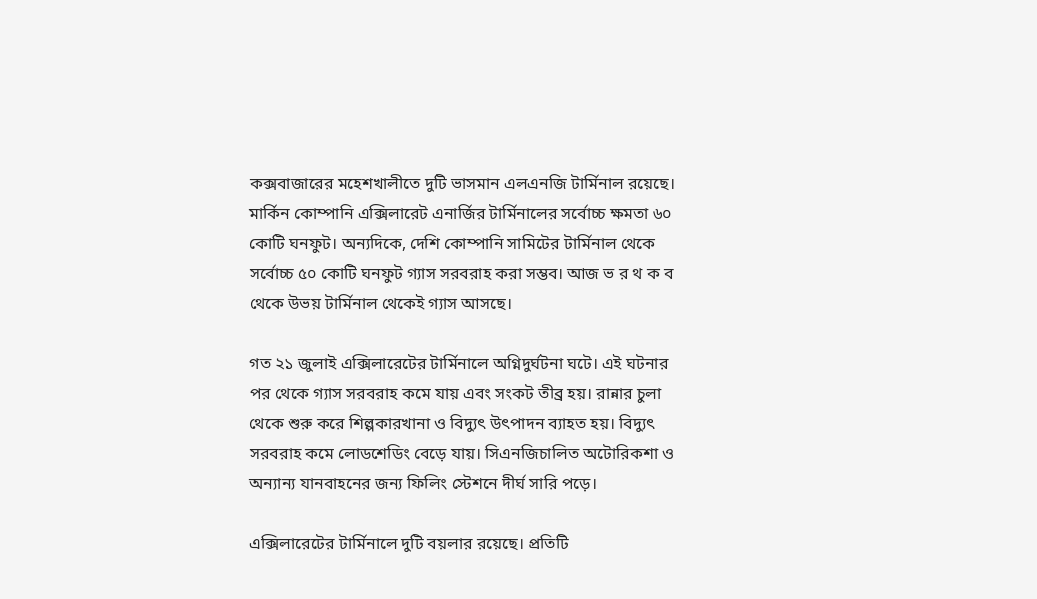কক্সবাজারের মহেশখালীতে দুটি ভাসমান এলএনজি টার্মিনাল রয়েছে। মার্কিন কোম্পানি এক্সিলারেট এনার্জির টার্মিনালের সর্বোচ্চ ক্ষমতা ৬০ কোটি ঘনফুট। অন্যদিকে, দেশি কোম্পানি সামিটের টার্মিনাল থেকে সর্বোচ্চ ৫০ কোটি ঘনফুট গ্যাস সরবরাহ করা সম্ভব। আজ ভ র থ ক ব থেকে উভয় টার্মিনাল থেকেই গ্যাস আসছে।

গত ২১ জুলাই এক্সিলারেটের টার্মিনালে অগ্নিদুর্ঘটনা ঘটে। এই ঘটনার পর থেকে গ্যাস সরবরাহ কমে যায় এবং সংকট তীব্র হয়। রান্নার চুলা থেকে শুরু করে শিল্পকারখানা ও বিদ্যুৎ উৎপাদন ব্যাহত হয়। বিদ্যুৎ সরবরাহ কমে লোডশেডিং বেড়ে যায়। সিএনজিচালিত অটোরিকশা ও অন্যান্য যানবাহনের জন্য ফিলিং স্টেশনে দীর্ঘ সারি পড়ে।

এক্সিলারেটের টার্মিনালে দুটি বয়লার রয়েছে। প্রতিটি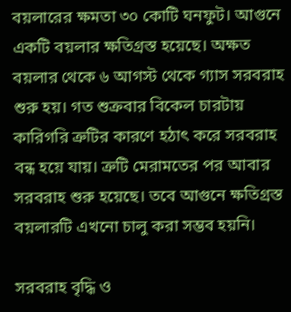বয়লারের ক্ষমতা ৩০ কোটি ঘনফুট। আগুনে একটি বয়লার ক্ষতিগ্রস্ত হয়েছে। অক্ষত বয়লার থেকে ৬ আগস্ট থেকে গ্যাস সরবরাহ শুরু হয়। গত শুক্রবার বিকেল চারটায় কারিগরি ত্রুটির কারণে হঠাৎ করে সরবরাহ বন্ধ হয়ে যায়। ত্রুটি মেরামতের পর আবার সরবরাহ শুরু হয়েছে। তবে আগুনে ক্ষতিগ্রস্ত বয়লারটি এখনো চালু করা সম্ভব হয়নি।

সরবরাহ বৃদ্ধি ও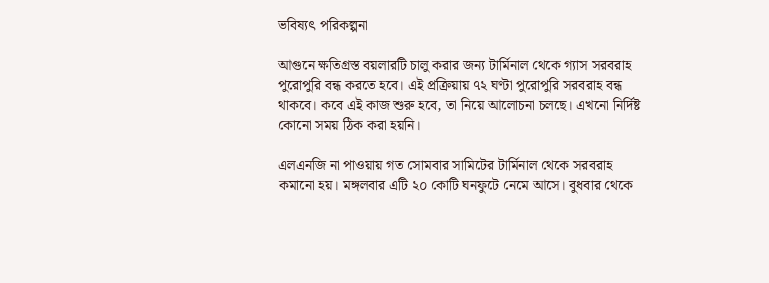ভবিষ্যৎ পরিকল্পনা

আগুনে ক্ষতিগ্রস্ত বয়লারটি চালু করার জন্য টার্মিনাল থেকে গ্যাস সরবরাহ পুরোপুরি বন্ধ করতে হবে। এই প্রক্রিয়ায় ৭২ ঘণ্টা পুরোপুরি সরবরাহ বন্ধ থাকবে। কবে এই কাজ শুরু হবে, তা নিয়ে আলোচনা চলছে। এখনো নির্দিষ্ট কোনো সময় ঠিক করা হয়নি।

এলএনজি না পাওয়ায় গত সোমবার সামিটের টার্মিনাল থেকে সরবরাহ কমানো হয়। মঙ্গলবার এটি ২০ কোটি ঘনফুটে নেমে আসে। বুধবার থেকে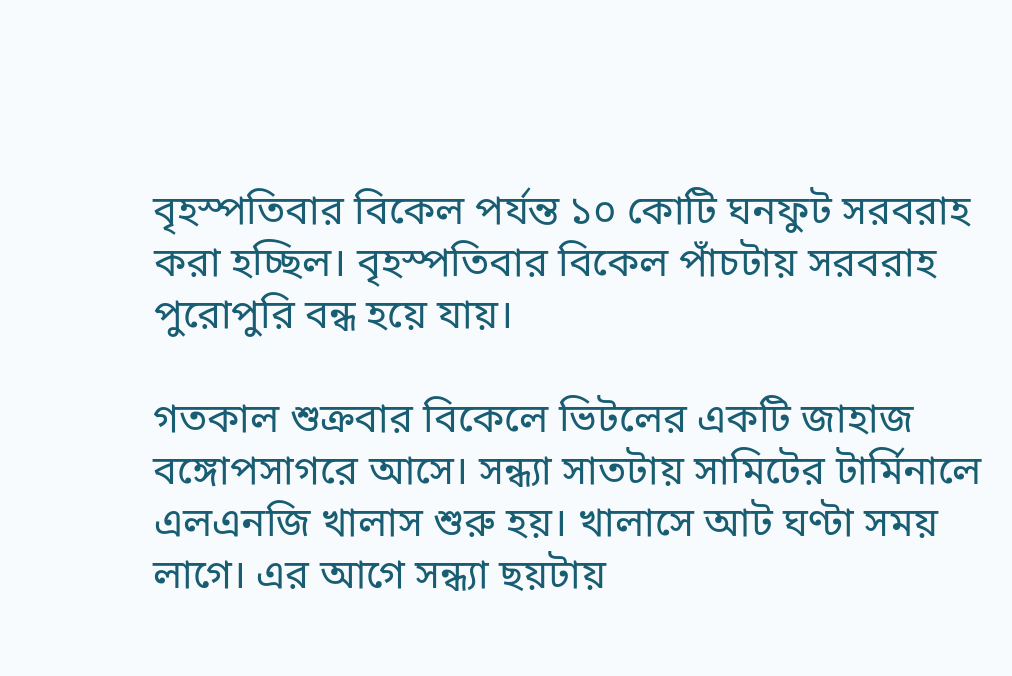বৃহস্পতিবার বিকেল পর্যন্ত ১০ কোটি ঘনফুট সরবরাহ করা হচ্ছিল। বৃহস্পতিবার বিকেল পাঁচটায় সরবরাহ পুরোপুরি বন্ধ হয়ে যায়।

গতকাল শুক্রবার বিকেলে ভিটলের একটি জাহাজ বঙ্গোপসাগরে আসে। সন্ধ্যা সাতটায় সামিটের টার্মিনালে এলএনজি খালাস শুরু হয়। খালাসে আট ঘণ্টা সময় লাগে। এর আগে সন্ধ্যা ছয়টায়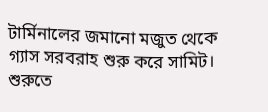টার্মিনালের জমানো মজুত থেকে গ্যাস সরবরাহ শুরু করে সামিট। শুরুতে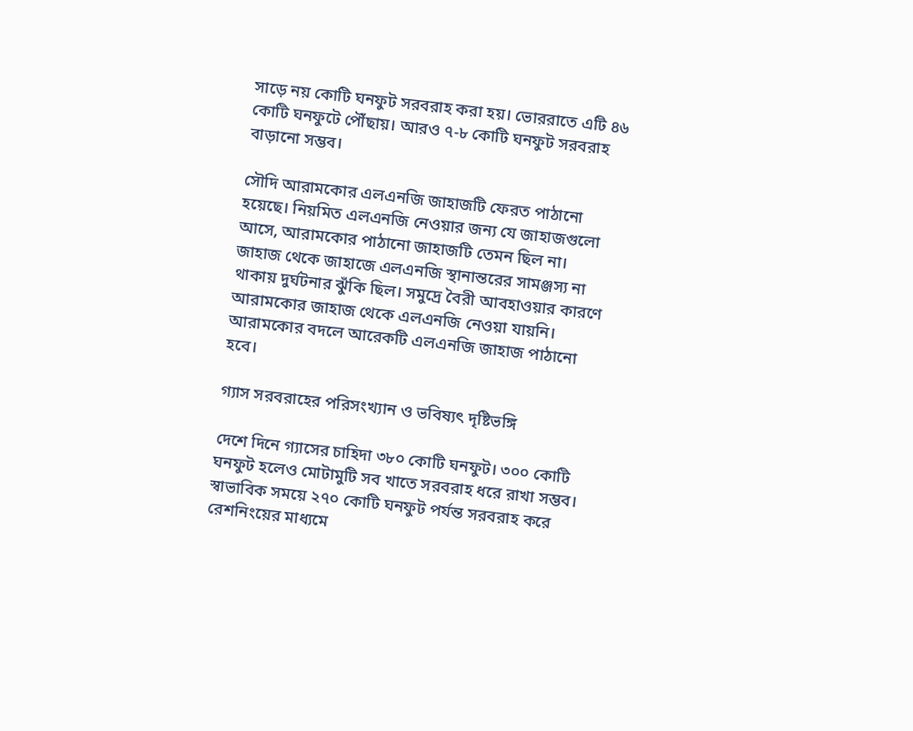সাড়ে নয় কোটি ঘনফুট সরবরাহ করা হয়। ভোররাতে এটি ৪৬ কোটি ঘনফুটে পৌঁছায়। আরও ৭-৮ কোটি ঘনফুট সরবরাহ বাড়ানো সম্ভব।

সৌদি আরামকোর এলএনজি জাহাজটি ফেরত পাঠানো হয়েছে। নিয়মিত এলএনজি নেওয়ার জন্য যে জাহাজগুলো আসে, আরামকোর পাঠানো জাহাজটি তেমন ছিল না। জাহাজ থেকে জাহাজে এলএনজি স্থানান্তরের সামঞ্জস্য না থাকায় দুর্ঘটনার ঝুঁকি ছিল। সমুদ্রে বৈরী আবহাওয়ার কারণে আরামকোর জাহাজ থেকে এলএনজি নেওয়া যায়নি। আরামকোর বদলে আরেকটি এলএনজি জাহাজ পাঠানো হবে।

গ্যাস সরবরাহের পরিসংখ্যান ও ভবিষ্যৎ দৃষ্টিভঙ্গি

দেশে দিনে গ্যাসের চাহিদা ৩৮০ কোটি ঘনফুট। ৩০০ কোটি ঘনফুট হলেও মোটামুটি সব খাতে সরবরাহ ধরে রাখা সম্ভব। স্বাভাবিক সময়ে ২৭০ কোটি ঘনফুট পর্যন্ত সরবরাহ করে রেশনিংয়ের মাধ্যমে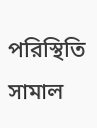পরিস্থিতি সামাল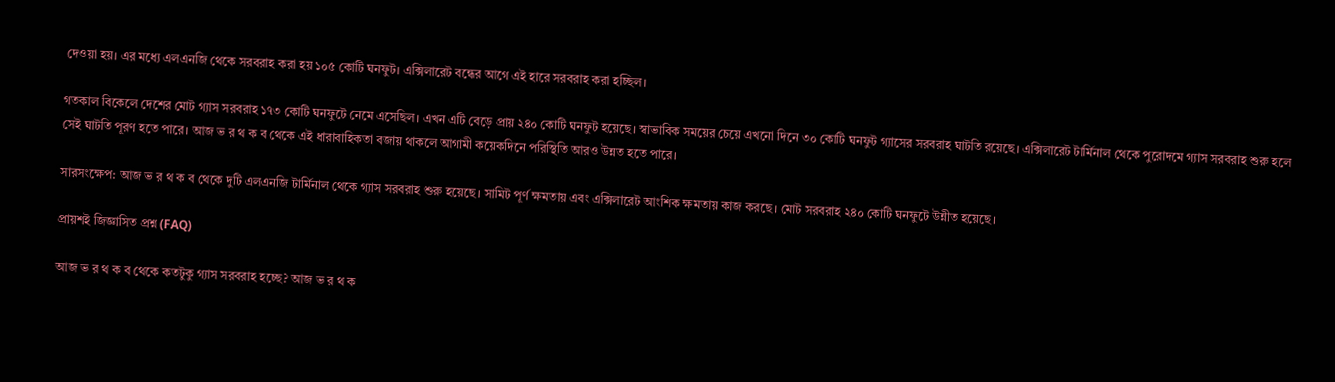দেওয়া হয়। এর মধ্যে এলএনজি থেকে সরবরাহ করা হয় ১০৫ কোটি ঘনফুট। এক্সিলারেট বন্ধের আগে এই হারে সরবরাহ করা হচ্ছিল।

গতকাল বিকেলে দেশের মোট গ্যাস সরবরাহ ১৭৩ কোটি ঘনফুটে নেমে এসেছিল। এখন এটি বেড়ে প্রায় ২৪০ কোটি ঘনফুট হয়েছে। স্বাভাবিক সময়ের চেয়ে এখনো দিনে ৩০ কোটি ঘনফুট গ্যাসের সরবরাহ ঘাটতি রয়েছে। এক্সিলারেট টার্মিনাল থেকে পুরোদমে গ্যাস সরবরাহ শুরু হলে সেই ঘাটতি পূরণ হতে পারে। আজ ভ র থ ক ব থেকে এই ধারাবাহিকতা বজায় থাকলে আগামী কয়েকদিনে পরিস্থিতি আরও উন্নত হতে পারে।

সারসংক্ষেপ: আজ ভ র থ ক ব থেকে দুটি এলএনজি টার্মিনাল থেকে গ্যাস সরবরাহ শুরু হয়েছে। সামিট পূর্ণ ক্ষমতায় এবং এক্সিলারেট আংশিক ক্ষমতায় কাজ করছে। মোট সরবরাহ ২৪০ কোটি ঘনফুটে উন্নীত হয়েছে।

প্রায়শই জিজ্ঞাসিত প্রশ্ন (FAQ)

আজ ভ র থ ক ব থেকে কতটুকু গ্যাস সরবরাহ হচ্ছে? আজ ভ র থ ক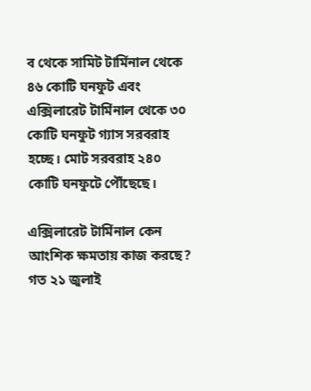ব থেকে সামিট টার্মিনাল থেকে ৪৬ কোটি ঘনফুট এবং এক্সিলারেট টার্মিনাল থেকে ৩০ কোটি ঘনফুট গ্যাস সরবরাহ হচ্ছে। মোট সরবরাহ ২৪০ কোটি ঘনফুটে পৌঁছেছে।

এক্সিলারেট টার্মিনাল কেন আংশিক ক্ষমতায় কাজ করছে? গত ২১ জুলাই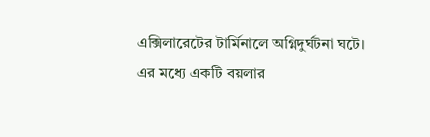এক্সিলারেটের টার্মিনালে অগ্নিদুর্ঘটনা ঘটে। এর মধ্যে একটি বয়লার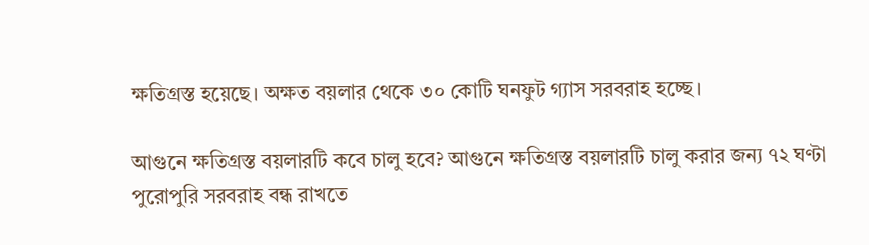ক্ষতিগ্রস্ত হয়েছে। অক্ষত বয়লার থেকে ৩০ কোটি ঘনফুট গ্যাস সরবরাহ হচ্ছে।

আগুনে ক্ষতিগ্রস্ত বয়লারটি কবে চালু হবে? আগুনে ক্ষতিগ্রস্ত বয়লারটি চালু করার জন্য ৭২ ঘণ্টা পুরোপুরি সরবরাহ বন্ধ রাখতে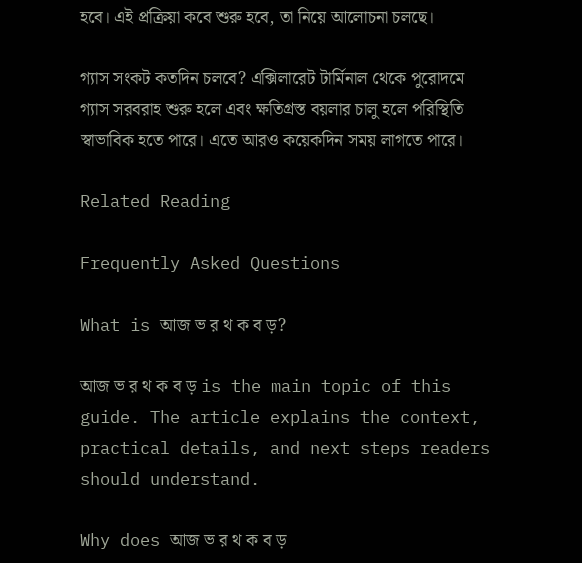হবে। এই প্রক্রিয়া কবে শুরু হবে, তা নিয়ে আলোচনা চলছে।

গ্যাস সংকট কতদিন চলবে? এক্সিলারেট টার্মিনাল থেকে পুরোদমে গ্যাস সরবরাহ শুরু হলে এবং ক্ষতিগ্রস্ত বয়লার চালু হলে পরিস্থিতি স্বাভাবিক হতে পারে। এতে আরও কয়েকদিন সময় লাগতে পারে।

Related Reading

Frequently Asked Questions

What is আজ ভ র থ ক ব ড়?

আজ ভ র থ ক ব ড় is the main topic of this guide. The article explains the context, practical details, and next steps readers should understand.

Why does আজ ভ র থ ক ব ড়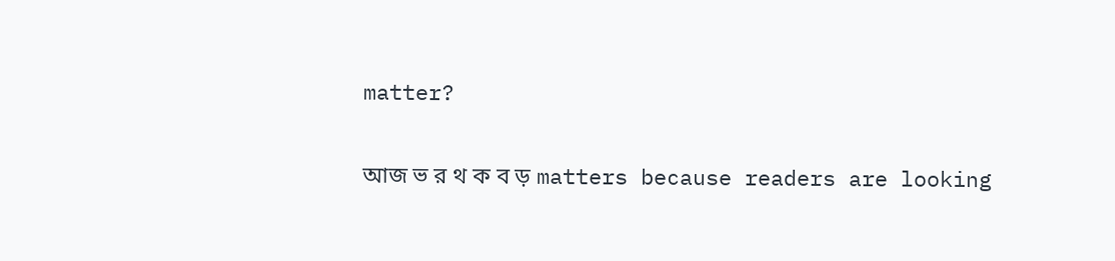matter?

আজ ভ র থ ক ব ড় matters because readers are looking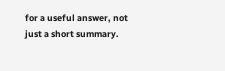for a useful answer, not just a short summary.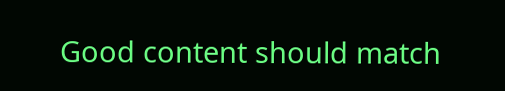Good content should match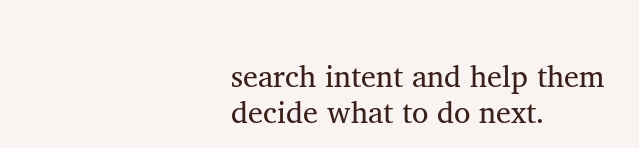search intent and help them decide what to do next.